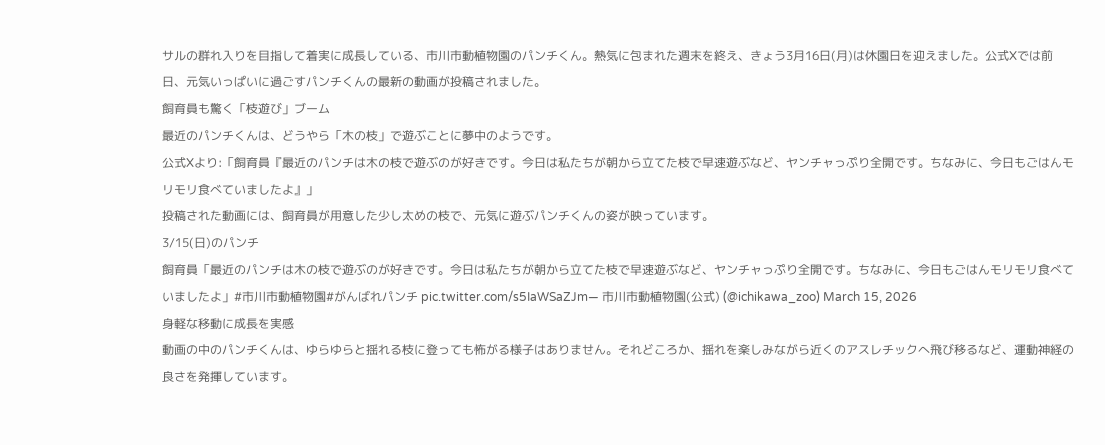サルの群れ入りを目指して着実に成長している、市川市動植物園のパンチくん。熱気に包まれた週末を終え、きょう3月16日(月)は休園日を迎えました。公式Xでは前日、元気いっぱいに過ごすパンチくんの最新の動画が投稿されました。
飼育員も驚く「枝遊び」ブーム
最近のパンチくんは、どうやら「木の枝」で遊ぶことに夢中のようです。
公式Xより:「飼育員『最近のパンチは木の枝で遊ぶのが好きです。今日は私たちが朝から立てた枝で早速遊ぶなど、ヤンチャっぷり全開です。ちなみに、今日もごはんモリモリ食べていましたよ』」
投稿された動画には、飼育員が用意した少し太めの枝で、元気に遊ぶパンチくんの姿が映っています。
3/15(日)のパンチ
飼育員「最近のパンチは木の枝で遊ぶのが好きです。今日は私たちが朝から立てた枝で早速遊ぶなど、ヤンチャっぷり全開です。ちなみに、今日もごはんモリモリ食べていましたよ」#市川市動植物園#がんばれパンチ pic.twitter.com/s5IaWSaZJm— 市川市動植物園(公式) (@ichikawa_zoo) March 15, 2026
身軽な移動に成長を実感
動画の中のパンチくんは、ゆらゆらと揺れる枝に登っても怖がる様子はありません。それどころか、揺れを楽しみながら近くのアスレチックへ飛び移るなど、運動神経の良さを発揮しています。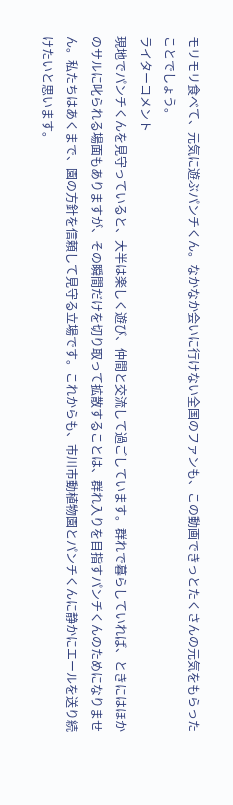モリモリ食べて、元気に遊ぶパンチくん。なかなか会いに行けない全国のファンも、この動画できっとたくさんの元気をもらったことでしょう。
ライターコメント
現地でパンチくんを見守っていると、大半は楽しく遊び、仲間と交流して過ごしています。群れで暮らしていれば、ときにはほかのサルに叱られる場面もありますが、その瞬間だけを切り取って拡散することは、群れ入りを目指すパンチくんのためになりません。私たちはあくまで、園の方針を信頼して見守る立場です。これからも、市川市動植物園とパンチくんに静かにエールを送り続けたいと思います。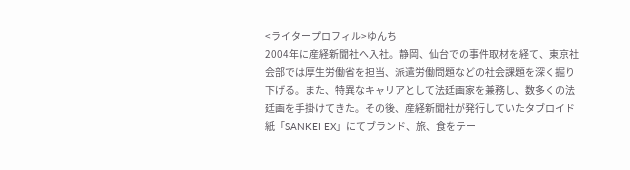<ライタープロフィル>ゆんち
2004年に産経新聞社へ入社。静岡、仙台での事件取材を経て、東京社会部では厚生労働省を担当、派遣労働問題などの社会課題を深く掘り下げる。また、特異なキャリアとして法廷画家を兼務し、数多くの法廷画を手掛けてきた。その後、産経新聞社が発行していたタブロイド紙「SANKEI EX」にてブランド、旅、食をテー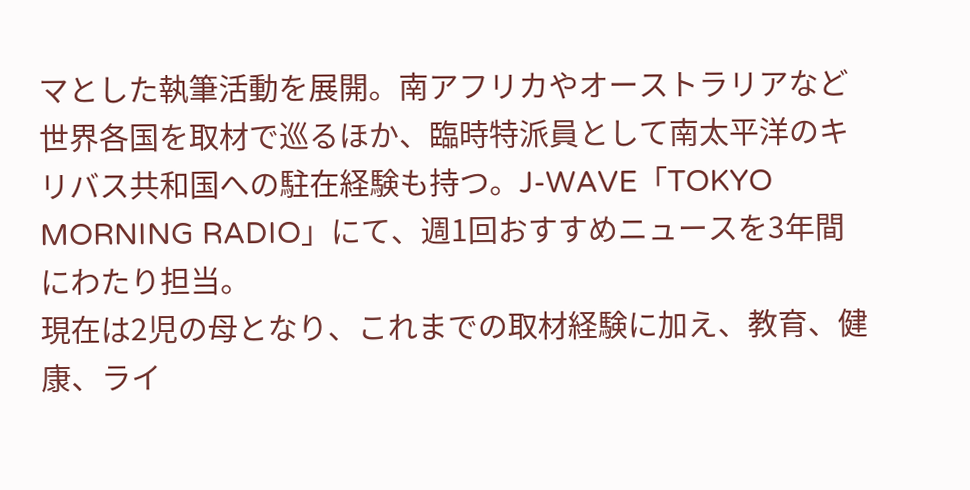マとした執筆活動を展開。南アフリカやオーストラリアなど世界各国を取材で巡るほか、臨時特派員として南太平洋のキリバス共和国への駐在経験も持つ。J-WAVE「TOKYO MORNING RADIO」にて、週1回おすすめニュースを3年間にわたり担当。
現在は2児の母となり、これまでの取材経験に加え、教育、健康、ライ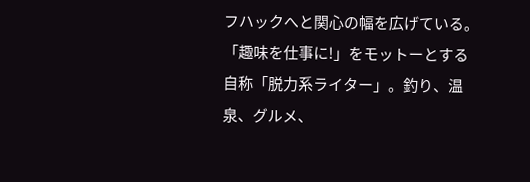フハックへと関心の幅を広げている。「趣味を仕事に!」をモットーとする自称「脱力系ライター」。釣り、温泉、グルメ、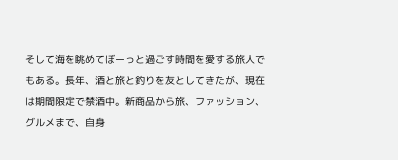そして海を眺めてぼーっと過ごす時間を愛する旅人でもある。長年、酒と旅と釣りを友としてきたが、現在は期間限定で禁酒中。新商品から旅、ファッション、グルメまで、自身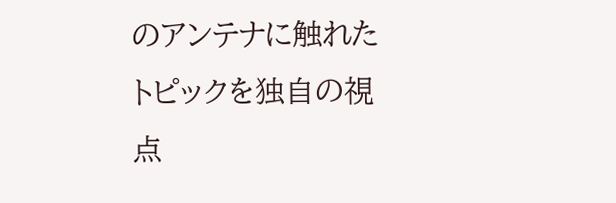のアンテナに触れたトピックを独自の視点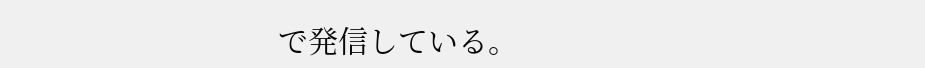で発信している。